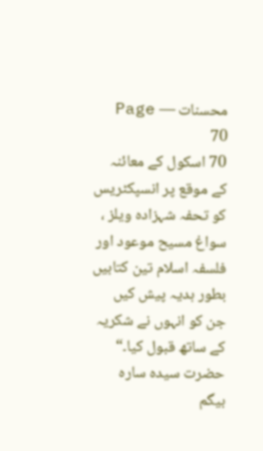محسنات — Page 70
70 اسکول کے معائنہ کے موقع پر انسپکٹریس کو تحفہ شہزادہ ویلز ، سواغ مسیح موعود اور فلسفہ اسلام تین کتابیں بطور ہدیہ پیش کیں جن کو انہوں نے شکریہ کے ساتھ قبول کیا۔“ حضرت سیده ساره بیگم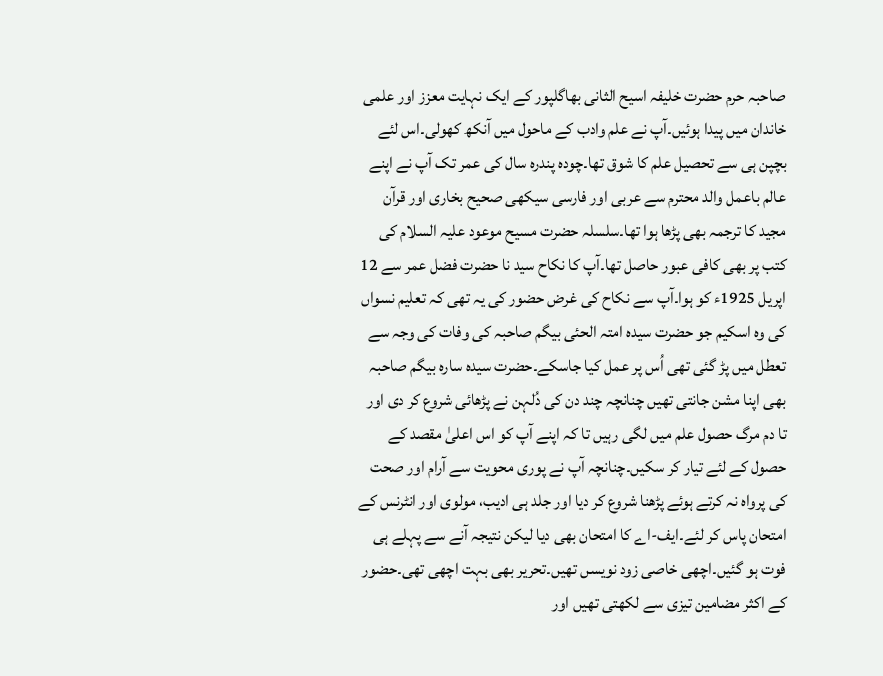صاحبہ حرم حضرت خلیفہ اسیح الثانی بھاگلپور کے ایک نہایت معزز اور علمی خاندان میں پیدا ہوئیں۔آپ نے علم وادب کے ماحول میں آنکھ کھولی۔اس لئے بچپن ہی سے تحصیل علم کا شوق تھا۔چودہ پندرہ سال کی عمر تک آپ نے اپنے عالم باعمل والد محترم سے عربی اور فارسی سیکھی صحیح بخاری اور قرآن مجید کا ترجمہ بھی پڑھا ہوا تھا۔سلسلہ حضرت مسیح موعود علیہ السلام کی کتب پر بھی کافی عبور حاصل تھا۔آپ کا نکاح سید نا حضرت فضل عمر سے 12 اپریل 1925ء کو ہوا۔آپ سے نکاح کی غرض حضور کی یہ تھی کہ تعلیم نسواں کی وہ اسکیم جو حضرت سیدہ امتہ الحئی بیگم صاحبہ کی وفات کی وجہ سے تعطل میں پڑ گئی تھی اُس پر عمل کیا جاسکے۔حضرت سیدہ سارہ بیگم صاحبہ بھی اپنا مشن جانتی تھیں چنانچہ چند دن کی دُلہن نے پڑھائی شروع کر دی اور تا دم مرگ حصول علم میں لگی رہیں تا کہ اپنے آپ کو اس اعلیٰ مقصد کے حصول کے لئے تیار کر سکیں۔چنانچہ آپ نے پوری محویت سے آرام اور صحت کی پرواہ نہ کرتے ہوئے پڑھنا شروع کر دیا اور جلد ہی ادیب، مولوی اور انٹرنس کے امتحان پاس کر لئے۔ایف-اے کا امتحان بھی دیا لیکن نتیجہ آنے سے پہلے ہی فوت ہو گئیں۔اچھی خاصی زود نویسں تھیں۔تحریر بھی بہت اچھی تھی۔حضور کے اکثر مضامین تیزی سے لکھتی تھیں اور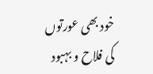خود بھی عورتوں کی فلاح و بہبود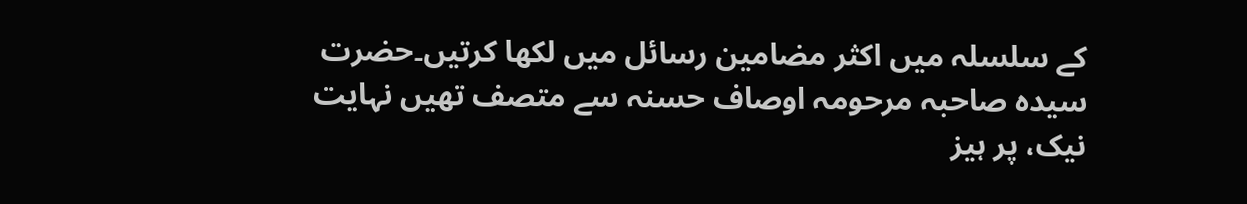کے سلسلہ میں اکثر مضامین رسائل میں لکھا کرتیں۔حضرت سیدہ صاحبہ مرحومہ اوصاف حسنہ سے متصف تھیں نہایت نیک، پر ہیز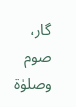گار، صوم وصلوٰۃ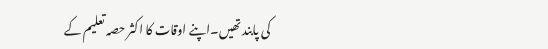کی پابند تھیں۔اپنے اوقات کا اکثر حصہ تعلیم کے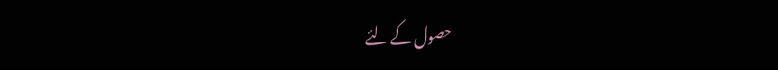حصول کے لئے